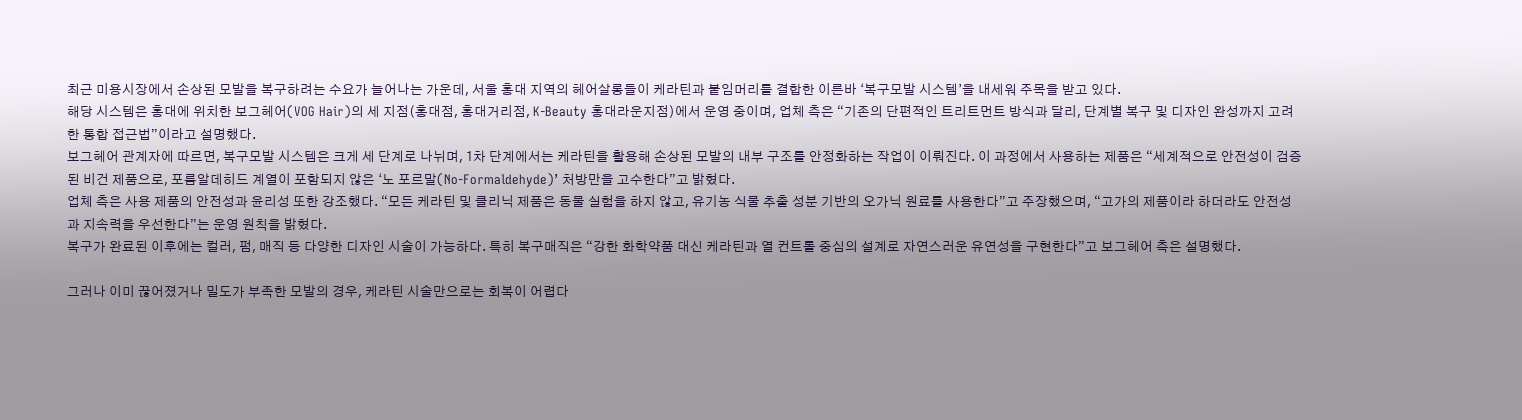최근 미용시장에서 손상된 모발을 복구하려는 수요가 늘어나는 가운데, 서울 홍대 지역의 헤어살롱들이 케라틴과 붙임머리를 결합한 이른바 ‘복구모발 시스템’을 내세워 주목을 받고 있다.
해당 시스템은 홍대에 위치한 보그헤어(VOG Hair)의 세 지점(홍대점, 홍대거리점, K-Beauty 홍대라운지점)에서 운영 중이며, 업체 측은 “기존의 단편적인 트리트먼트 방식과 달리, 단계별 복구 및 디자인 완성까지 고려한 통합 접근법”이라고 설명했다.
보그헤어 관계자에 따르면, 복구모발 시스템은 크게 세 단계로 나뉘며, 1차 단계에서는 케라틴을 활용해 손상된 모발의 내부 구조를 안정화하는 작업이 이뤄진다. 이 과정에서 사용하는 제품은 “세계적으로 안전성이 검증된 비건 제품으로, 포름알데히드 계열이 포함되지 않은 ‘노 포르말(No-Formaldehyde)’ 처방만을 고수한다”고 밝혔다.
업체 측은 사용 제품의 안전성과 윤리성 또한 강조했다. “모든 케라틴 및 클리닉 제품은 동물 실험을 하지 않고, 유기농 식물 추출 성분 기반의 오가닉 원료를 사용한다”고 주장했으며, “고가의 제품이라 하더라도 안전성과 지속력을 우선한다”는 운영 원칙을 밝혔다.
복구가 완료된 이후에는 컬러, 펌, 매직 등 다양한 디자인 시술이 가능하다. 특히 복구매직은 “강한 화학약품 대신 케라틴과 열 컨트롤 중심의 설계로 자연스러운 유연성을 구현한다”고 보그헤어 측은 설명했다.

그러나 이미 끊어졌거나 밀도가 부족한 모발의 경우, 케라틴 시술만으로는 회복이 어렵다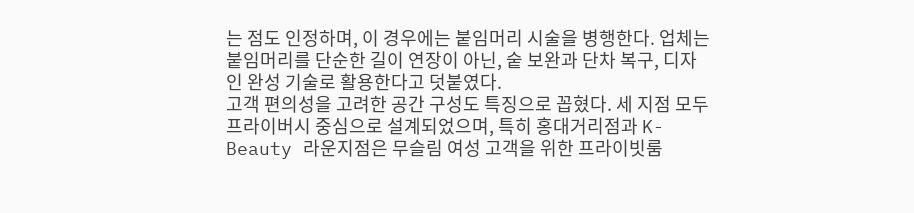는 점도 인정하며, 이 경우에는 붙임머리 시술을 병행한다. 업체는 붙임머리를 단순한 길이 연장이 아닌, 숱 보완과 단차 복구, 디자인 완성 기술로 활용한다고 덧붙였다.
고객 편의성을 고려한 공간 구성도 특징으로 꼽혔다. 세 지점 모두 프라이버시 중심으로 설계되었으며, 특히 홍대거리점과 K-Beauty 라운지점은 무슬림 여성 고객을 위한 프라이빗룸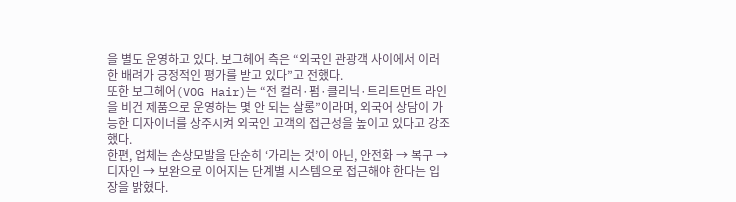을 별도 운영하고 있다. 보그헤어 측은 “외국인 관광객 사이에서 이러한 배려가 긍정적인 평가를 받고 있다”고 전했다.
또한 보그헤어(VOG Hair)는 “전 컬러·펌·클리닉·트리트먼트 라인을 비건 제품으로 운영하는 몇 안 되는 살롱”이라며, 외국어 상담이 가능한 디자이너를 상주시켜 외국인 고객의 접근성을 높이고 있다고 강조했다.
한편, 업체는 손상모발을 단순히 ‘가리는 것’이 아닌, 안전화 → 복구 → 디자인 → 보완으로 이어지는 단계별 시스템으로 접근해야 한다는 입장을 밝혔다.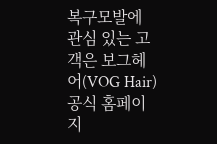복구모발에 관심 있는 고객은 보그헤어(VOG Hair) 공식 홈페이지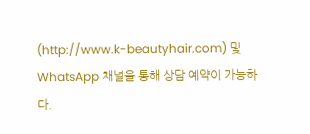(http://www.k-beautyhair.com) 및 WhatsApp 채널을 통해 상담 예약이 가능하다.